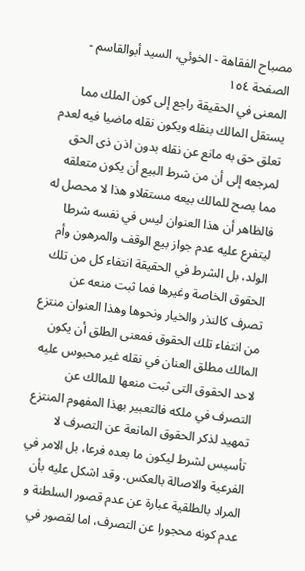مصباح الفقاهة - الخوئي، السيد أبوالقاسم - الصفحة ١٥٤
المعنى في الحقيقة راجع إلى كون الملك مما يستقل المالك بنقله ويكون نقله ماضيا فيه لعدم تعلق حق به مانع عن نقله بدون اذن ذى الحق لمرجعه إلى أن من شرط البيع أن يكون متعلقه مما يصح للمالك بيعه مستقلاو هذا لا محصل له فالظاهر أن هذا العنوان ليس في نفسه شرطا ليتفرع عليه عدم جواز بيع الوقف والمرهون وأم الولد، بل الشرط في الحقيقة انتفاء كل من تلك الحقوق الخاصة وغيرها فما ثبت منعه عن تصرف كالنذر والخيار ونحوها وهذا العنوان منتزع من انتفاء تلك الحقوق فمعنى الطلق أن يكون المالك مطلق العنان في نقله غير محبوس عليه لاحد الحقوق التى ثبت منعها للمالك عن التصرف في ملكه فالتعبير بهذا المفهوم المنتزع تمهيد لذكر الحقوق المانعة عن التصرف لا تأسيس لشرط ليكون ما بعده فرعا، بل الامر في الفرعية والاصالة بالعكس. وقد اشكل عليه بأن المراد بالطلقية عبارة عن عدم قصور السلطنة و عدم كونه محجورا عن التصرف، اما لقصور في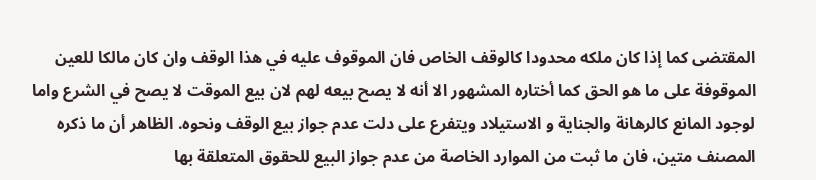المقتضى كما إذا كان ملكه محدودا كالوقف الخاص فان الموقوف عليه في هذا الوقف وان كان مالكا للعين الموقوفة على ما هو الحق كما أختاره المشهور الا أنه لا يصح بيعه لهم لان بيع الموقت لا يصح في الشرع واما لوجود المانع كالرهانة والجناية و الاستيلاد ويتفرع على دلت عدم جواز بيع الوقف ونحوه. الظاهر أن ما ذكره المصنف متين، فان ما ثبت من الموارد الخاصة من عدم جواز البيع للحقوق المتعلقة بها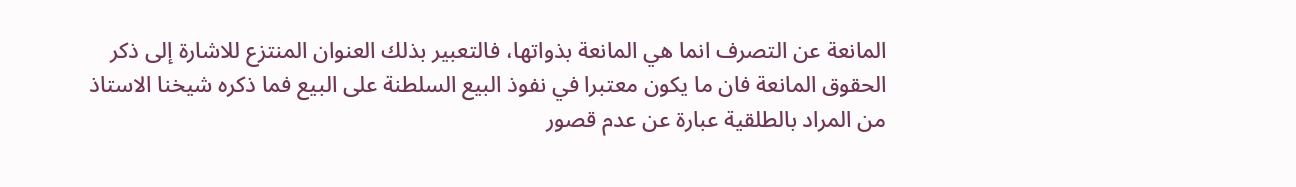المانعة عن التصرف انما هي المانعة بذواتها، فالتعبير بذلك العنوان المنتزع للاشارة إلى ذكر الحقوق المانعة فان ما يكون معتبرا في نفوذ البيع السلطنة على البيع فما ذكره شيخنا الاستاذ من المراد بالطلقية عبارة عن عدم قصور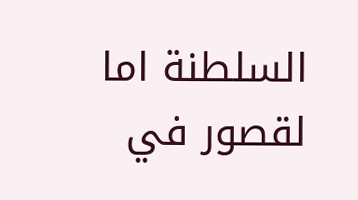السلطنة اما لقصور في